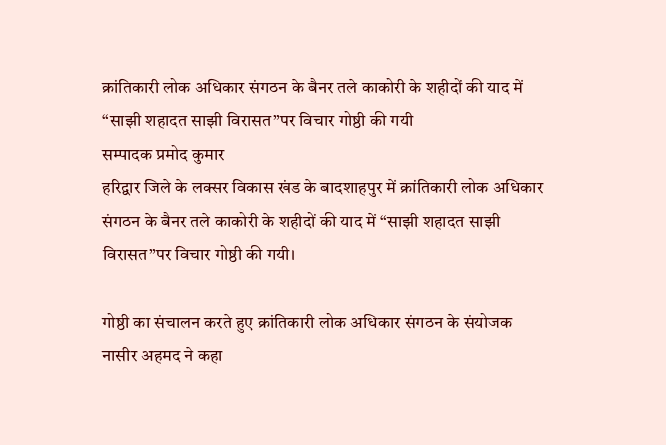क्रांतिकारी लोक अधिकार संगठन के बैनर तले काकोरी के शहीदों की याद में “साझी शहादत साझी विरासत”पर विचार गोष्ठी की गयी
सम्पादक प्रमोद कुमार
हरिद्वार जिले के लक्सर विकास खंड के बादशाहपुर में क्रांतिकारी लोक अधिकार संगठन के बैनर तले काकोरी के शहीदों की याद में “साझी शहादत साझी विरासत”पर विचार गोष्ठी की गयी।

गोष्ठी का संचालन करते हुए क्रांतिकारी लोक अधिकार संगठन के संयोजक नासीर अहमद ने कहा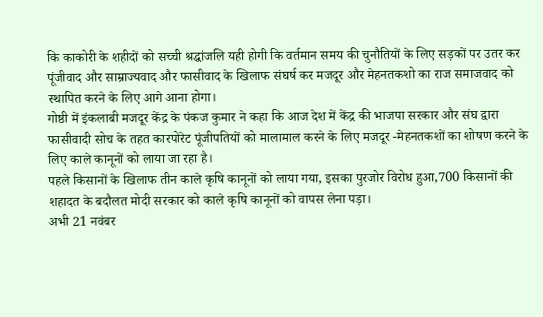कि काकोरी के शहीदों को सच्ची श्रद्धांजलि यही होगी कि वर्तमान समय की चुनौतियों के लिए सड़कों पर उतर कर पूंजीवाद और साम्राज्यवाद और फासीवाद के खिलाफ संघर्ष कर मजदूर और मेहनतकशो का राज समाजवाद को स्थापित करने के लिए आगे आना होगा।
गोष्ठी में इंकलाबी मजदूर केंद्र के पंकज कुमार ने कहा कि आज देश में केंद्र की भाजपा सरकार और संघ द्वारा फासीवादी सोच के तहत कारपोरेट पूंजीपतियों को मालामाल करने के लिए मजदूर -मेहनतकशों का शोषण करने के लिए काले कानूनों को लाया जा रहा है।
पहले किसानों के खिलाफ तीन काले कृषि कानूनों को लाया गया, इसका पुरजोर विरोध हुआ,700 किसानों की शहादत के बदौलत मोदी सरकार को काले कृषि कानूनों को वापस लेना पड़ा।
अभी 21 नवंबर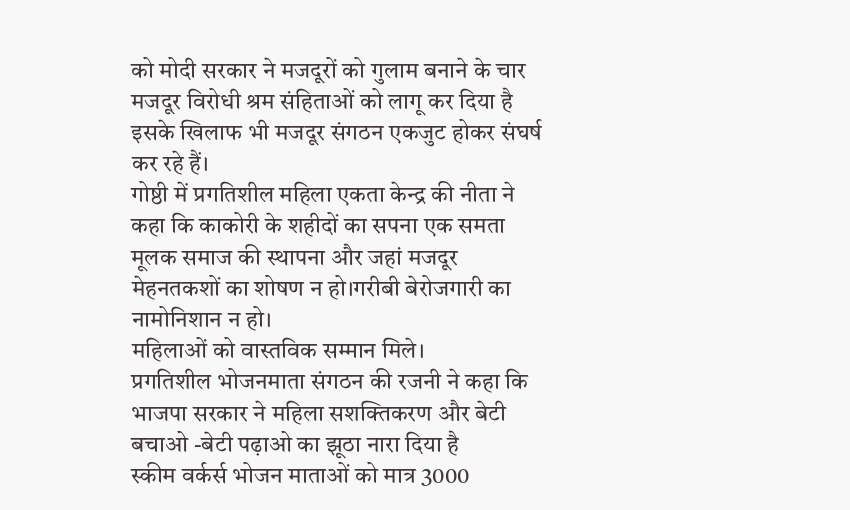को मोदी सरकार ने मजदूरों को गुलाम बनाने के चार मजदूर विरोधी श्रम संहिताओं को लागू कर दिया है इसके खिलाफ भी मजदूर संगठन एकजुट होकर संघर्ष कर रहे हैं।
गोष्ठी में प्रगतिशील महिला एकता केन्द्र की नीता ने कहा कि काकोरी के शहीदों का सपना एक समता मूलक समाज की स्थापना और जहां मजदूर मेहनतकशों का शोषण न हो।गरीबी बेरोजगारी का नामोनिशान न हो।
महिलाओं को वास्तविक सम्मान मिले।
प्रगतिशील भोजनमाता संगठन की रजनी ने कहा कि भाजपा सरकार ने महिला सशक्तिकरण और बेटी बचाओ -बेटी पढ़ाओ का झूठा नारा दिया है
स्कीम वर्कर्स भोजन माताओं को मात्र 3000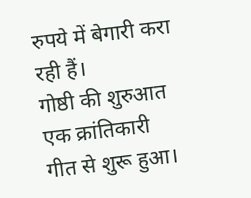रुपये में बेगारी करा रही हैं।
गोष्ठी की शुरुआत एक क्रांतिकारी गीत से शुरू हुआ।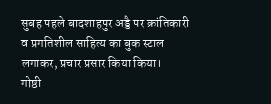सुबह पहले बादशाहपुर अड्डै पर क्रांतिकारी व प्रगतिशील साहित्य का बुक स्टाल लगाकर, प्रचार प्रसार किया किया।
गोष्ठी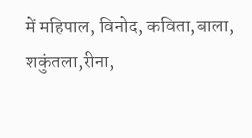में महिपाल, विनोद, कविता,बाला, शकुंतला,रीना,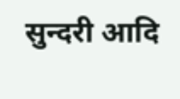सुन्दरी आदि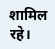शामिल रहे।